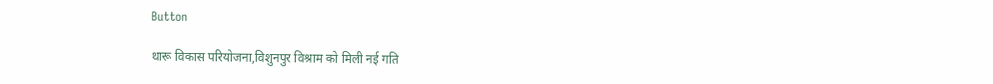Button

थारू विकास परियोजना,विशुनपुर विश्राम को मिली नई गति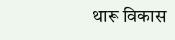थारू विकास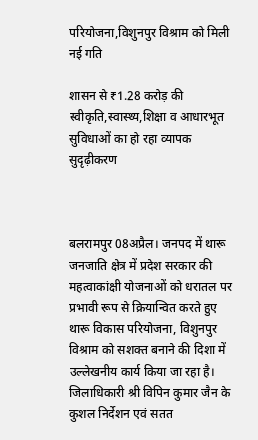परियोजना,विशुनपुर विश्राम को मिली नई गति

शासन से ₹1.28 करोड़ की स्वीकृति,स्वास्थ्य,शिक्षा व आधारभूत सुविधाओं का हो रहा व्यापक सुदृढ़ीकरण



बलरामपुर 08अप्रैल। जनपद में थारू जनजाति क्षेत्र में प्रदेश सरकार की महत्वाकांक्षी योजनाओं को धरातल पर प्रभावी रूप से क्रियान्वित करते हुए थारू विकास परियोजना, विशुनपुर विश्राम को सशक्त बनाने की दिशा में उल्लेखनीय कार्य किया जा रहा है। जिलाधिकारी श्री विपिन कुमार जैन के कुशल निर्देशन एवं सतत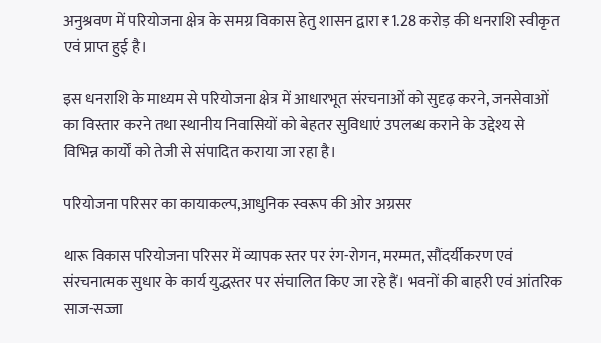अनुश्रवण में परियोजना क्षेत्र के समग्र विकास हेतु शासन द्वारा ₹1.28 करोड़ की धनराशि स्वीकृत एवं प्राप्त हुई है।

इस धनराशि के माध्यम से परियोजना क्षेत्र में आधारभूत संरचनाओं को सुदृढ़ करने, जनसेवाओं का विस्तार करने तथा स्थानीय निवासियों को बेहतर सुविधाएं उपलब्ध कराने के उद्देश्य से विभिन्न कार्यों को तेजी से संपादित कराया जा रहा है।

परियोजना परिसर का कायाकल्प,आधुनिक स्वरूप की ओर अग्रसर

थारू विकास परियोजना परिसर में व्यापक स्तर पर रंग-रोगन, मरम्मत, सौंदर्यीकरण एवं संरचनात्मक सुधार के कार्य युद्धस्तर पर संचालित किए जा रहे हैं। भवनों की बाहरी एवं आंतरिक साज-सज्जा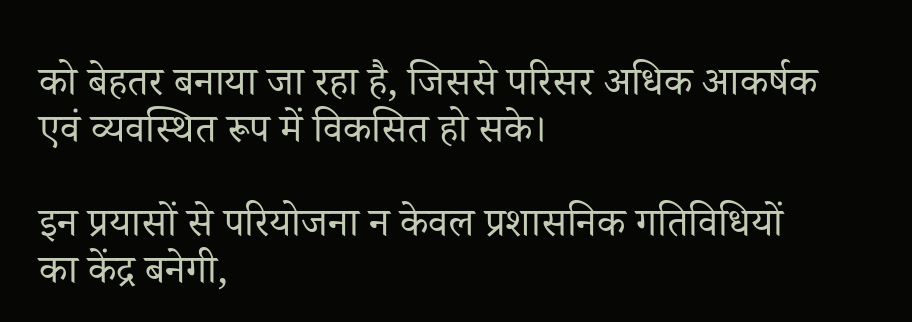को बेहतर बनाया जा रहा है, जिससे परिसर अधिक आकर्षक एवं व्यवस्थित रूप में विकसित हो सके।

इन प्रयासों से परियोजना न केवल प्रशासनिक गतिविधियों का केंद्र बनेगी,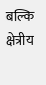बल्कि क्षेत्रीय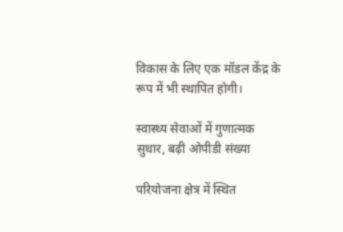विकास के लिए एक मॉडल केंद्र के रूप में भी स्थापित होगी।

स्वास्थ्य सेवाओं में गुणात्मक सुधार, बढ़ी ओपीडी संख्या

परियोजना क्षेत्र में स्थित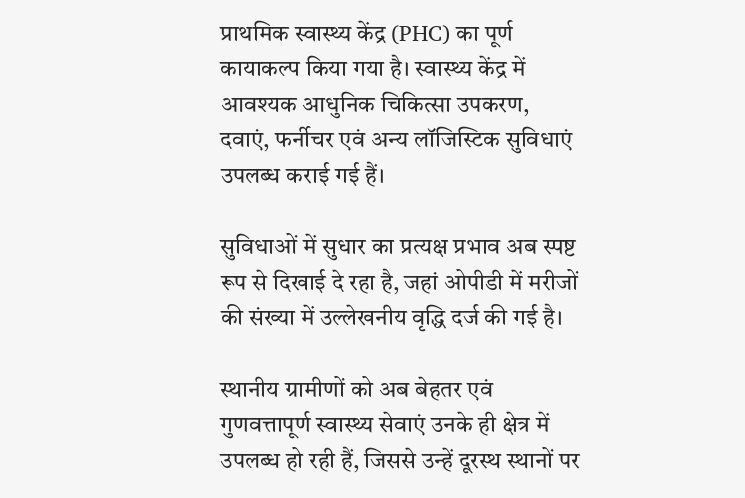प्राथमिक स्वास्थ्य केंद्र (PHC) का पूर्ण कायाकल्प किया गया है। स्वास्थ्य केंद्र में आवश्यक आधुनिक चिकित्सा उपकरण, दवाएं, फर्नीचर एवं अन्य लॉजिस्टिक सुविधाएं उपलब्ध कराई गई हैं।

सुविधाओं में सुधार का प्रत्यक्ष प्रभाव अब स्पष्ट रूप से दिखाई दे रहा है, जहां ओपीडी में मरीजों की संख्या में उल्लेखनीय वृद्धि दर्ज की गई है।

स्थानीय ग्रामीणों को अब बेहतर एवं गुणवत्तापूर्ण स्वास्थ्य सेवाएं उनके ही क्षेत्र में उपलब्ध हो रही हैं, जिससे उन्हें दूरस्थ स्थानों पर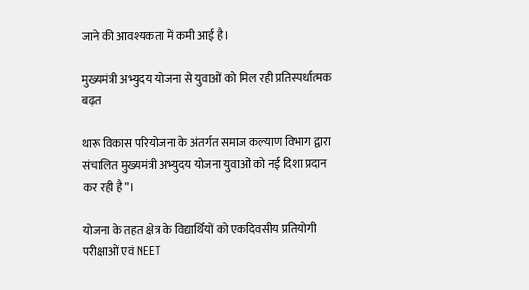जाने की आवश्यकता में कमी आई है।

मुख्यमंत्री अभ्युदय योजना से युवाओं को मिल रही प्रतिस्पर्धात्मक बढ़त

थारू विकास परियोजना के अंतर्गत समाज कल्याण विभाग द्वारा संचालित मुख्यमंत्री अभ्युदय योजना युवाओं को नई दिशा प्रदान कर रही है”।

योजना के तहत क्षेत्र के विद्यार्थियों को एकदिवसीय प्रतियोगी परीक्षाओं एवं NEET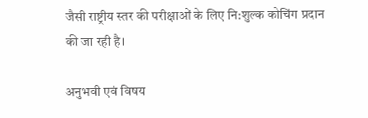जैसी राष्ट्रीय स्तर की परीक्षाओं के लिए नि:शुल्क कोचिंग प्रदान की जा रही है।

अनुभवी एवं विषय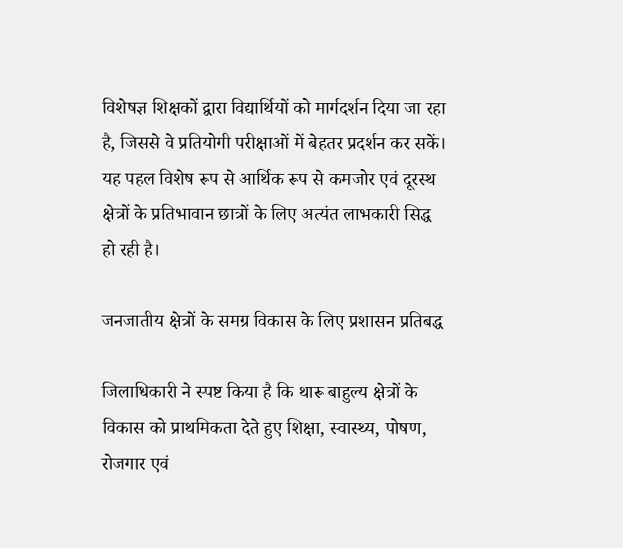विशेषज्ञ शिक्षकों द्वारा विद्यार्थियों को मार्गदर्शन दिया जा रहा है, जिससे वे प्रतियोगी परीक्षाओं में बेहतर प्रदर्शन कर सकें। यह पहल विशेष रूप से आर्थिक रूप से कमजोर एवं दूरस्थ क्षेत्रों के प्रतिभावान छात्रों के लिए अत्यंत लाभकारी सिद्ध हो रही है।

जनजातीय क्षेत्रों के समग्र विकास के लिए प्रशासन प्रतिबद्ध

जिलाधिकारी ने स्पष्ट किया है कि थारू बाहुल्य क्षेत्रों के विकास को प्राथमिकता देते हुए शिक्षा, स्वास्थ्य, पोषण, रोजगार एवं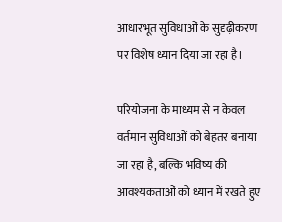आधारभूत सुविधाओं के सुदृढ़ीकरण पर विशेष ध्यान दिया जा रहा है।

परियोजना के माध्यम से न केवल वर्तमान सुविधाओं को बेहतर बनाया जा रहा है, बल्कि भविष्य की आवश्यकताओं को ध्यान में रखते हुए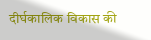दीर्घकालिक विकास की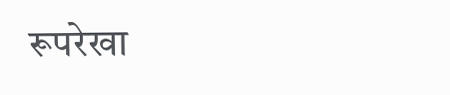रूपरेखा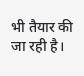भी तैयार की जा रही है।